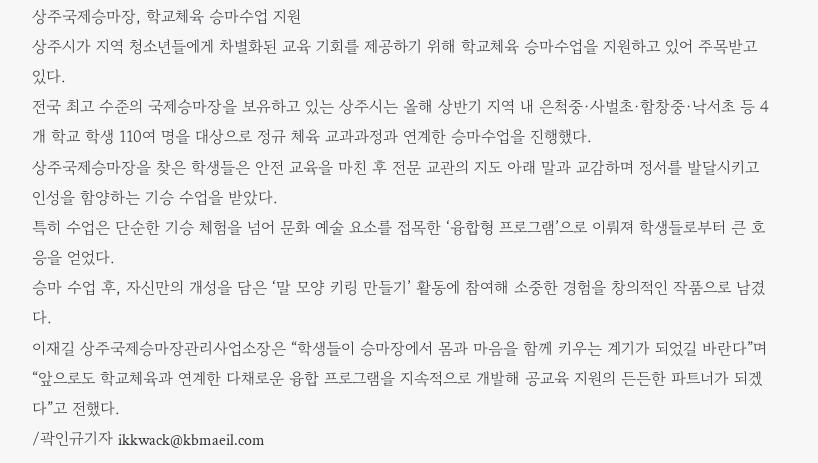상주국제승마장, 학교체육 승마수업 지원
상주시가 지역 청소년들에게 차별화된 교육 기회를 제공하기 위해 학교체육 승마수업을 지원하고 있어 주목받고 있다.
전국 최고 수준의 국제승마장을 보유하고 있는 상주시는 올해 상반기 지역 내 은척중·사벌초·함창중·낙서초 등 4개 학교 학생 110여 명을 대상으로 정규 체육 교과과정과 연계한 승마수업을 진행했다.
상주국제승마장을 찾은 학생들은 안전 교육을 마친 후 전문 교관의 지도 아래 말과 교감하며 정서를 발달시키고 인성을 함양하는 기승 수업을 받았다.
특히 수업은 단순한 기승 체험을 넘어 문화 예술 요소를 접목한 ‘융합형 프로그램’으로 이뤄져 학생들로부터 큰 호응을 얻었다.
승마 수업 후, 자신만의 개성을 담은 ‘말 모양 키링 만들기’ 활동에 참여해 소중한 경험을 창의적인 작품으로 남겼다.
이재길 상주국제승마장관리사업소장은 “학생들이 승마장에서 몸과 마음을 함께 키우는 계기가 되었길 바란다”며 “앞으로도 학교체육과 연계한 다채로운 융합 프로그램을 지속적으로 개발해 공교육 지원의 든든한 파트너가 되겠다”고 전했다.
/곽인규기자 ikkwack@kbmaeil.com